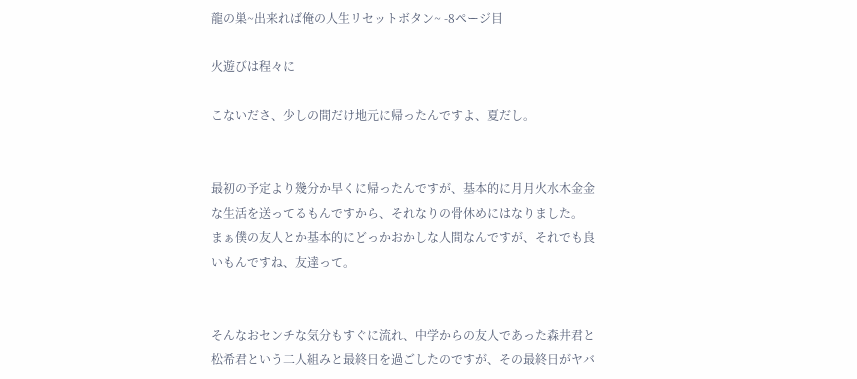龍の巣~出来れば俺の人生リセットボタン~ -8ページ目

火遊びは程々に

こないださ、少しの間だけ地元に帰ったんですよ、夏だし。


最初の予定より幾分か早くに帰ったんですが、基本的に月月火水木金金な生活を送ってるもんですから、それなりの骨休めにはなりました。
まぁ僕の友人とか基本的にどっかおかしな人間なんですが、それでも良いもんですね、友達って。


そんなおセンチな気分もすぐに流れ、中学からの友人であった森井君と松希君という二人組みと最終日を過ごしたのですが、その最終日がヤバ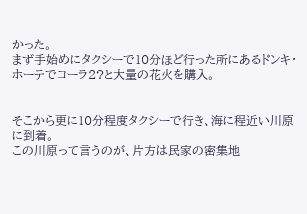かった。
まず手始めにタクシーで10分ほど行った所にあるドンキ・ホーテでコーラ2?と大量の花火を購入。


そこから更に10分程度タクシーで行き、海に程近い川原に到着。
この川原って言うのが、片方は民家の密集地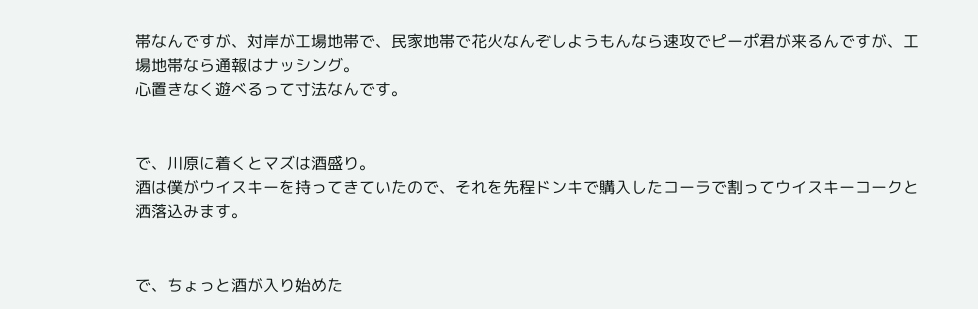帯なんですが、対岸が工場地帯で、民家地帯で花火なんぞしようもんなら速攻でピーポ君が来るんですが、工場地帯なら通報はナッシング。
心置きなく遊べるって寸法なんです。


で、川原に着くとマズは酒盛り。
酒は僕がウイスキーを持ってきていたので、それを先程ドンキで購入したコーラで割ってウイスキーコークと洒落込みます。


で、ちょっと酒が入り始めた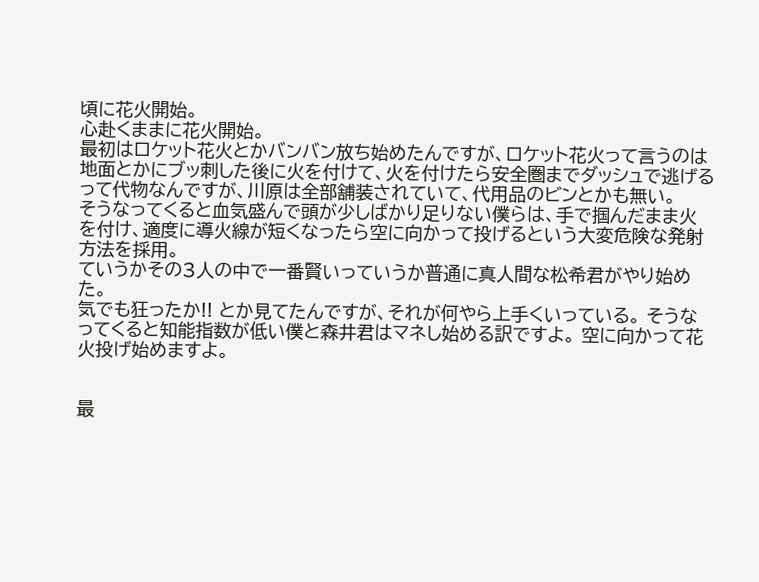頃に花火開始。
心赴くままに花火開始。
最初はロケット花火とかバンバン放ち始めたんですが、ロケット花火って言うのは地面とかにブッ刺した後に火を付けて、火を付けたら安全圏までダッシュで逃げるって代物なんですが、川原は全部舗装されていて、代用品のビンとかも無い。
そうなってくると血気盛んで頭が少しばかり足りない僕らは、手で掴んだまま火を付け、適度に導火線が短くなったら空に向かって投げるという大変危険な発射方法を採用。
ていうかその3人の中で一番賢いっていうか普通に真人間な松希君がやり始めた。
気でも狂ったか!! とか見てたんですが、それが何やら上手くいっている。 そうなってくると知能指数が低い僕と森井君はマネし始める訳ですよ。 空に向かって花火投げ始めますよ。


最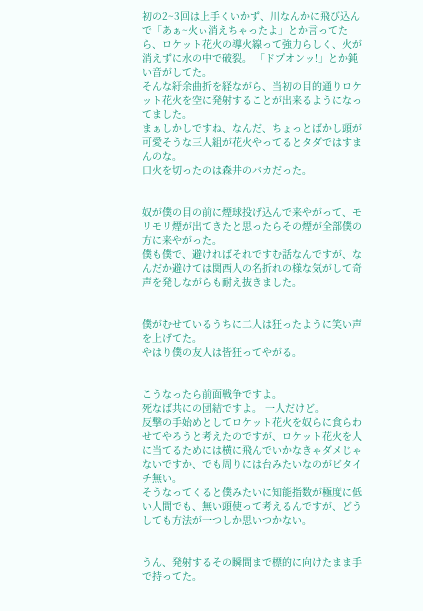初の2~3回は上手くいかず、川なんかに飛び込んで「あぁ~火ぃ消えちゃったよ」とか言ってたら、ロケット花火の導火線って強力らしく、火が消えずに水の中で破裂。 「ドプオンッ!」とか鈍い音がしてた。
そんな紆余曲折を経ながら、当初の目的通りロケット花火を空に発射することが出来るようになってました。
まぁしかしですね、なんだ、ちょっとばかし頭が可愛そうな三人組が花火やってるとタダではすまんのな。
口火を切ったのは森井のバカだった。


奴が僕の目の前に煙球投げ込んで来やがって、モリモリ煙が出てきたと思ったらその煙が全部僕の方に来やがった。
僕も僕で、避ければそれですむ話なんですが、なんだか避けては関西人の名折れの様な気がして奇声を発しながらも耐え抜きました。


僕がむせているうちに二人は狂ったように笑い声を上げてた。
やはり僕の友人は皆狂ってやがる。


こうなったら前面戦争ですよ。
死なば共にの団結ですよ。 一人だけど。
反撃の手始めとしてロケット花火を奴らに食らわせてやろうと考えたのですが、ロケット花火を人に当てるためには横に飛んでいかなきゃダメじゃないですか、でも周りには台みたいなのがビタイチ無い。
そうなってくると僕みたいに知能指数が極度に低い人間でも、無い頭使って考えるんですが、どうしても方法が一つしか思いつかない。


うん、発射するその瞬間まで標的に向けたまま手で持ってた。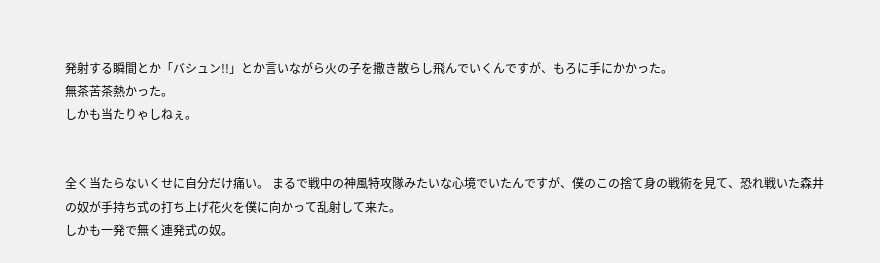発射する瞬間とか「バシュン!!」とか言いながら火の子を撒き散らし飛んでいくんですが、もろに手にかかった。
無茶苦茶熱かった。
しかも当たりゃしねぇ。


全く当たらないくせに自分だけ痛い。 まるで戦中の神風特攻隊みたいな心境でいたんですが、僕のこの捨て身の戦術を見て、恐れ戦いた森井の奴が手持ち式の打ち上げ花火を僕に向かって乱射して来た。
しかも一発で無く連発式の奴。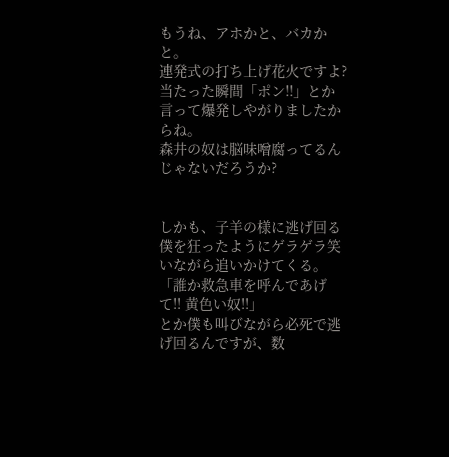もうね、アホかと、バカかと。
連発式の打ち上げ花火ですよ?
当たった瞬間「ポン!!」とか言って爆発しやがりましたからね。
森井の奴は脳味噌腐ってるんじゃないだろうか?


しかも、子羊の様に逃げ回る僕を狂ったようにゲラゲラ笑いながら追いかけてくる。
「誰か救急車を呼んであげて!! 黄色い奴!!」
とか僕も叫びながら必死で逃げ回るんですが、数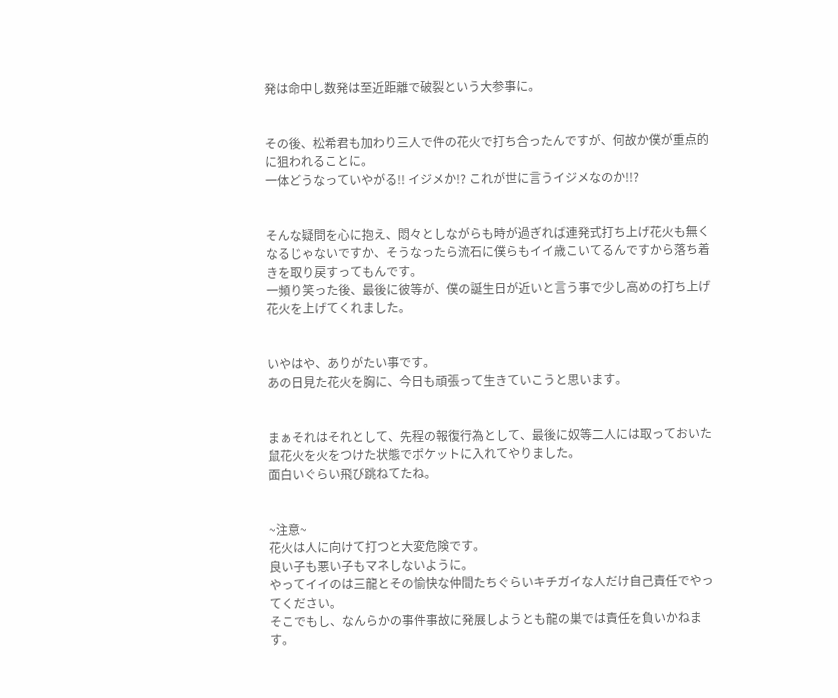発は命中し数発は至近距離で破裂という大参事に。


その後、松希君も加わり三人で件の花火で打ち合ったんですが、何故か僕が重点的に狙われることに。
一体どうなっていやがる!! イジメか!? これが世に言うイジメなのか!!?


そんな疑問を心に抱え、悶々としながらも時が過ぎれば連発式打ち上げ花火も無くなるじゃないですか、そうなったら流石に僕らもイイ歳こいてるんですから落ち着きを取り戻すってもんです。
一頻り笑った後、最後に彼等が、僕の誕生日が近いと言う事で少し高めの打ち上げ花火を上げてくれました。


いやはや、ありがたい事です。
あの日見た花火を胸に、今日も頑張って生きていこうと思います。


まぁそれはそれとして、先程の報復行為として、最後に奴等二人には取っておいた鼠花火を火をつけた状態でポケットに入れてやりました。
面白いぐらい飛び跳ねてたね。


~注意~
花火は人に向けて打つと大変危険です。
良い子も悪い子もマネしないように。
やってイイのは三龍とその愉快な仲間たちぐらいキチガイな人だけ自己責任でやってください。
そこでもし、なんらかの事件事故に発展しようとも龍の巣では責任を負いかねます。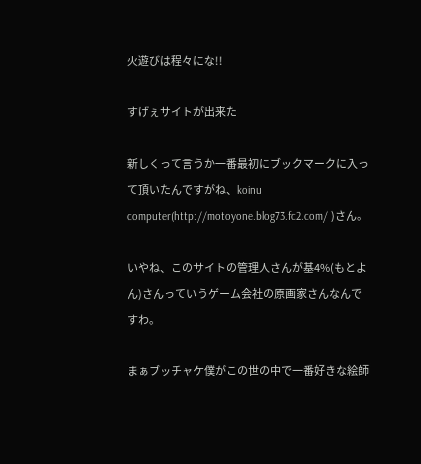火遊びは程々にな!!

すげぇサイトが出来た

新しくって言うか一番最初にブックマークに入って頂いたんですがね、koinu computer(http://motoyone.blog73.fc2.com/ )さん。

いやね、このサイトの管理人さんが基4%(もとよん)さんっていうゲーム会社の原画家さんなんですわ。

まぁブッチャケ僕がこの世の中で一番好きな絵師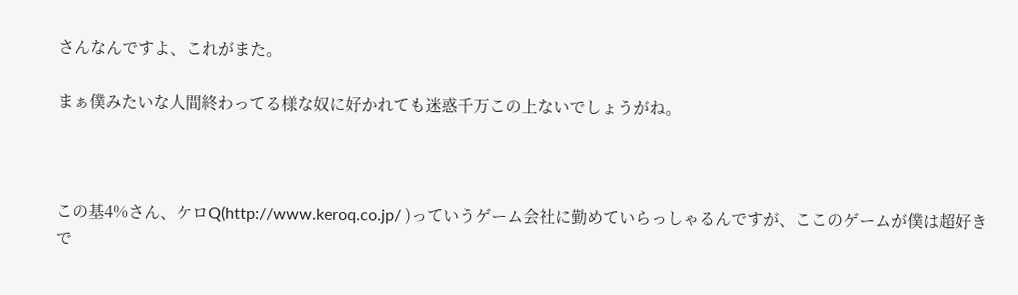さんなんですよ、これがまた。

まぁ僕みたいな人間終わってる様な奴に好かれても迷惑千万この上ないでしょうがね。



この基4%さん、ケロQ(http://www.keroq.co.jp/ )っていうゲーム会社に勤めていらっしゃるんですが、ここのゲームが僕は超好きで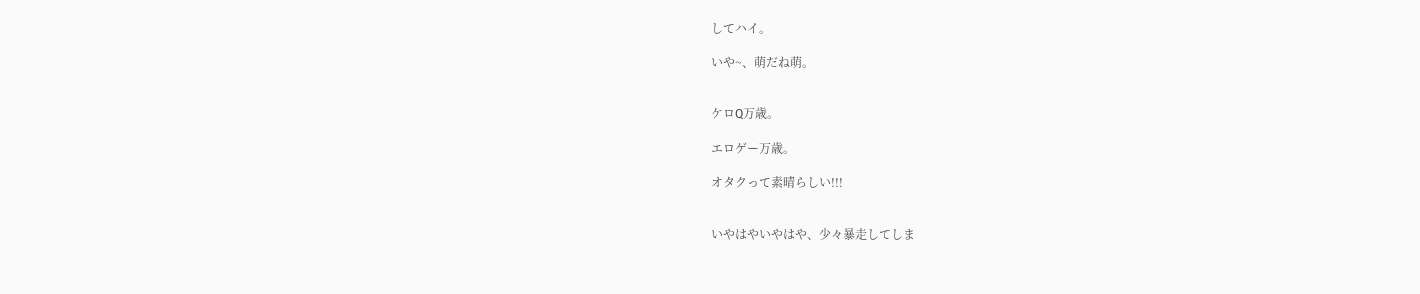してハイ。

いや~、萌だね萌。


ケロQ万歳。

エロゲー万歳。

オタクって素晴らしい!!!


いやはやいやはや、少々暴走してしま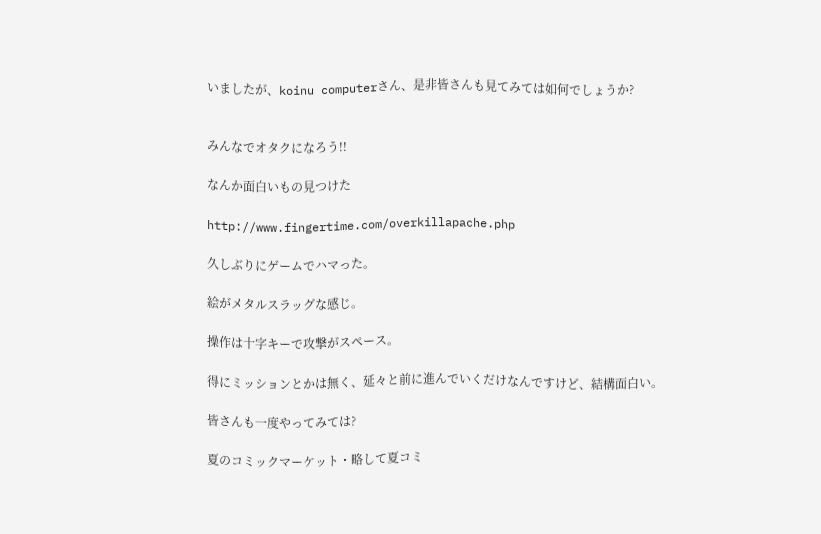いましたが、koinu computerさん、是非皆さんも見てみては如何でしょうか?


みんなでオタクになろう!!

なんか面白いもの見つけた

http://www.fingertime.com/overkillapache.php

久しぶりにゲームでハマった。

絵がメタルスラッグな感じ。

操作は十字キーで攻撃がスペース。

得にミッションとかは無く、延々と前に進んでいくだけなんですけど、結構面白い。

皆さんも一度やってみては?

夏のコミックマーケット・略して夏コミ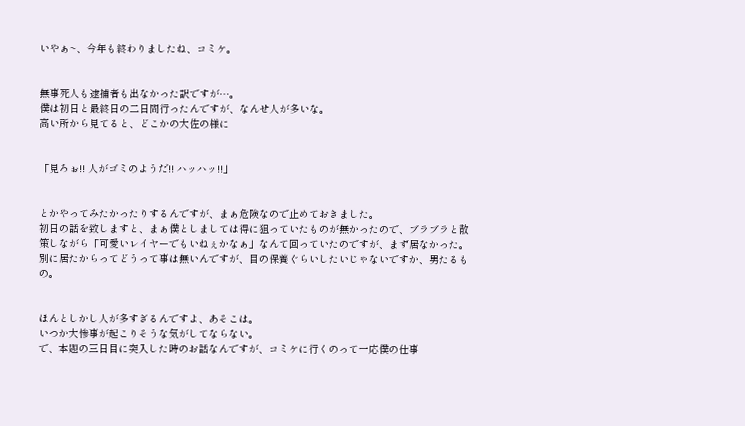いやぁ~、今年も終わりましたね、コミケ。


無事死人も逮捕者も出なかった訳ですが…。
僕は初日と最終日の二日間行ったんですが、なんせ人が多いな。
高い所から見てると、どこかの大佐の様に


「見ろぉ!! 人がゴミのようだ!! ハッハッ!!」


とかやってみたかったりするんですが、まぁ危険なので止めておきました。
初日の話を致しますと、まぁ僕としましては得に狙っていたものが無かったので、ブラブラと散策しながら「可愛いレイヤーでもいねぇかなぁ」なんて回っていたのですが、まず居なかった。
別に居たからってどうって事は無いんですが、目の保養ぐらいしたいじゃないですか、男たるもの。


ほんとしかし人が多すぎるんですよ、あそこは。
いつか大惨事が起こりそうな気がしてならない。
で、本題の三日目に突入した時のお話なんですが、コミケに行くのって一応僕の仕事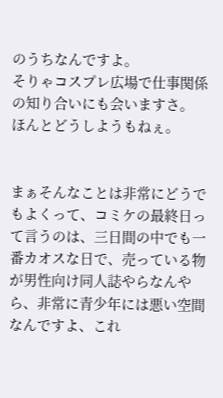のうちなんですよ。
そりゃコスプレ広場で仕事関係の知り合いにも会いますさ。
ほんとどうしようもねぇ。


まぁそんなことは非常にどうでもよくって、コミケの最終日って言うのは、三日間の中でも一番カオスな日で、売っている物が男性向け同人誌やらなんやら、非常に青少年には悪い空間なんですよ、これ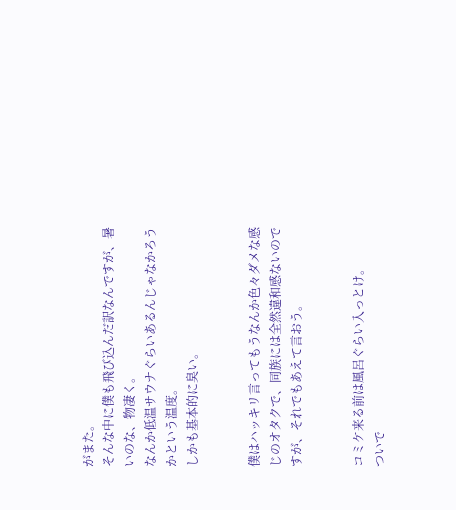がまた。
そんな中に僕も飛び込んだ訳なんですが、暑いのな、物凄く。
なんか低温サウナぐらいあるんじゃなかろうかという温度。
しかも基本的に臭い。


僕はハッキリ言ってもうなんか色々ダメな感じのオタクで、同族には全然違和感ないのですが、それでもあえて言おう。


コミケ来る前は風呂ぐらい入っとけ。
ついで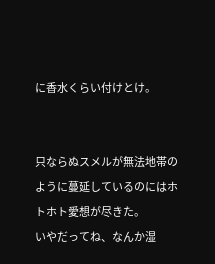に香水くらい付けとけ。


只ならぬスメルが無法地帯のように蔓延しているのにはホトホト愛想が尽きた。
いやだってね、なんか湿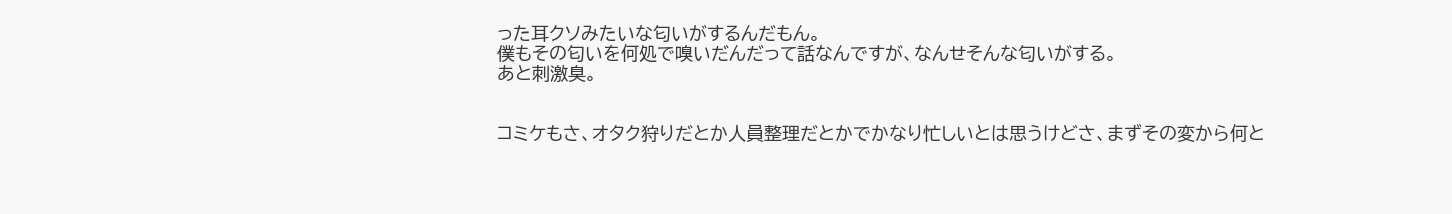った耳クソみたいな匂いがするんだもん。
僕もその匂いを何処で嗅いだんだって話なんですが、なんせそんな匂いがする。
あと刺激臭。


コミケもさ、オタク狩りだとか人員整理だとかでかなり忙しいとは思うけどさ、まずその変から何と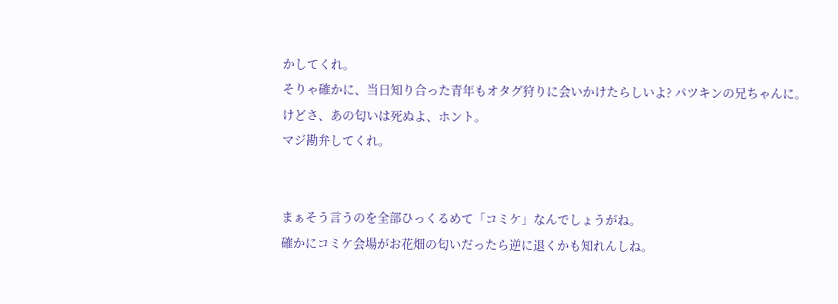かしてくれ。
そりゃ確かに、当日知り合った青年もオタグ狩りに会いかけたらしいよ? パツキンの兄ちゃんに。
けどさ、あの匂いは死ぬよ、ホント。
マジ勘弁してくれ。


まぁそう言うのを全部ひっくるめて「コミケ」なんでしょうがね。
確かにコミケ会場がお花畑の匂いだったら逆に退くかも知れんしね。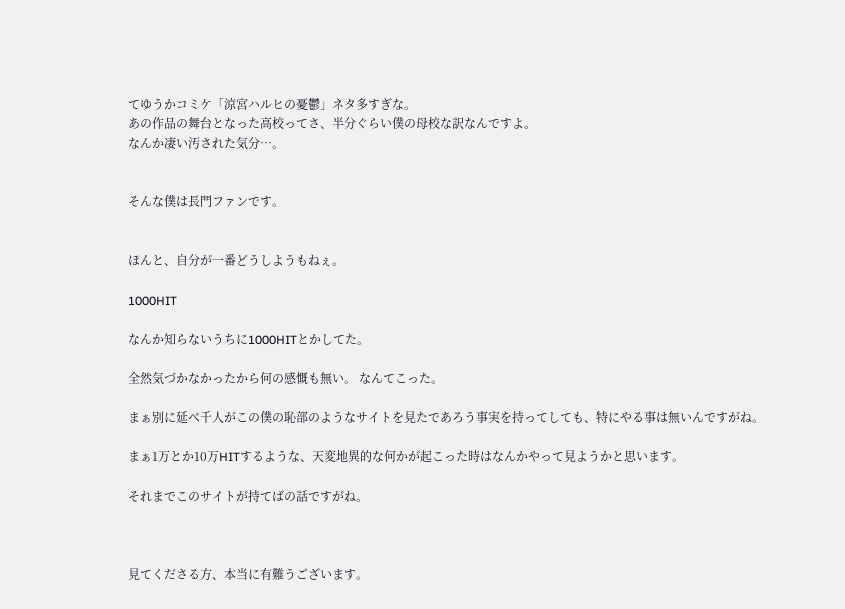てゆうかコミケ「涼宮ハルヒの憂鬱」ネタ多すぎな。
あの作品の舞台となった高校ってさ、半分ぐらい僕の母校な訳なんですよ。
なんか凄い汚された気分…。


そんな僕は長門ファンです。


ほんと、自分が一番どうしようもねぇ。

1000HIT

なんか知らないうちに1000HITとかしてた。

全然気づかなかったから何の感慨も無い。 なんてこった。

まぁ別に延べ千人がこの僕の恥部のようなサイトを見たであろう事実を持ってしても、特にやる事は無いんですがね。

まぁ1万とか10万HITするような、天変地異的な何かが起こった時はなんかやって見ようかと思います。

それまでこのサイトが持てばの話ですがね。



見てくださる方、本当に有難うございます。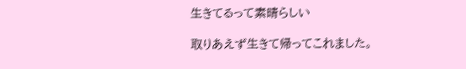生きてるって素晴らしい

取りあえず生きて帰ってこれました。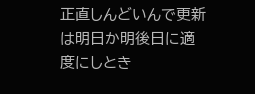正直しんどいんで更新は明日か明後日に適度にしとき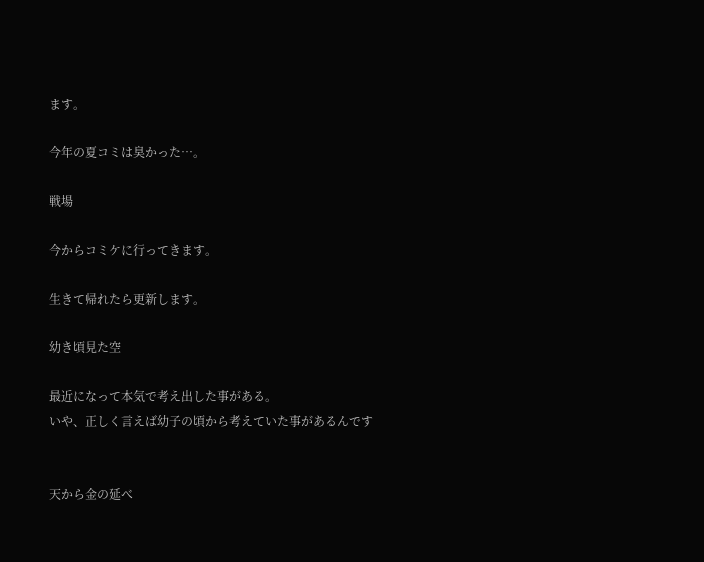ます。

今年の夏コミは臭かった…。

戦場

今からコミケに行ってきます。

生きて帰れたら更新します。

幼き頃見た空

最近になって本気で考え出した事がある。
いや、正しく言えば幼子の頃から考えていた事があるんです


天から金の延べ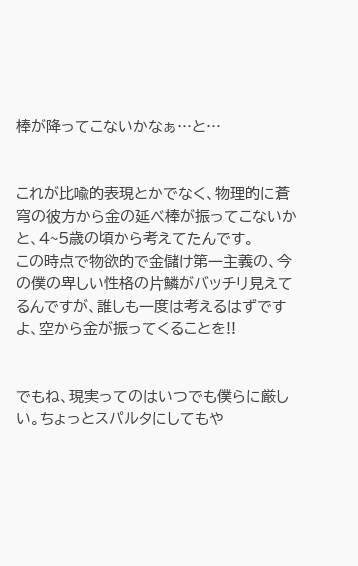棒が降ってこないかなぁ…と…


これが比喩的表現とかでなく、物理的に蒼穹の彼方から金の延べ棒が振ってこないかと、4~5歳の頃から考えてたんです。
この時点で物欲的で金儲け第一主義の、今の僕の卑しい性格の片鱗がバッチリ見えてるんですが、誰しも一度は考えるはずですよ、空から金が振ってくることを!!


でもね、現実ってのはいつでも僕らに厳しい。ちょっとスパルタにしてもや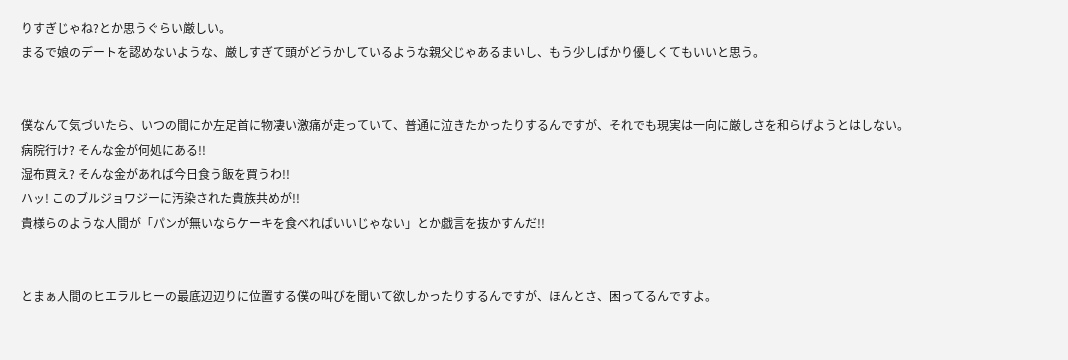りすぎじゃね?とか思うぐらい厳しい。
まるで娘のデートを認めないような、厳しすぎて頭がどうかしているような親父じゃあるまいし、もう少しばかり優しくてもいいと思う。


僕なんて気づいたら、いつの間にか左足首に物凄い激痛が走っていて、普通に泣きたかったりするんですが、それでも現実は一向に厳しさを和らげようとはしない。
病院行け? そんな金が何処にある!!
湿布買え? そんな金があれば今日食う飯を買うわ!!
ハッ! このブルジョワジーに汚染された貴族共めが!!
貴様らのような人間が「パンが無いならケーキを食べればいいじゃない」とか戯言を抜かすんだ!!


とまぁ人間のヒエラルヒーの最底辺辺りに位置する僕の叫びを聞いて欲しかったりするんですが、ほんとさ、困ってるんですよ。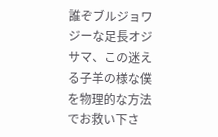誰ぞブルジョワジーな足長オジサマ、この迷える子羊の様な僕を物理的な方法でお救い下さ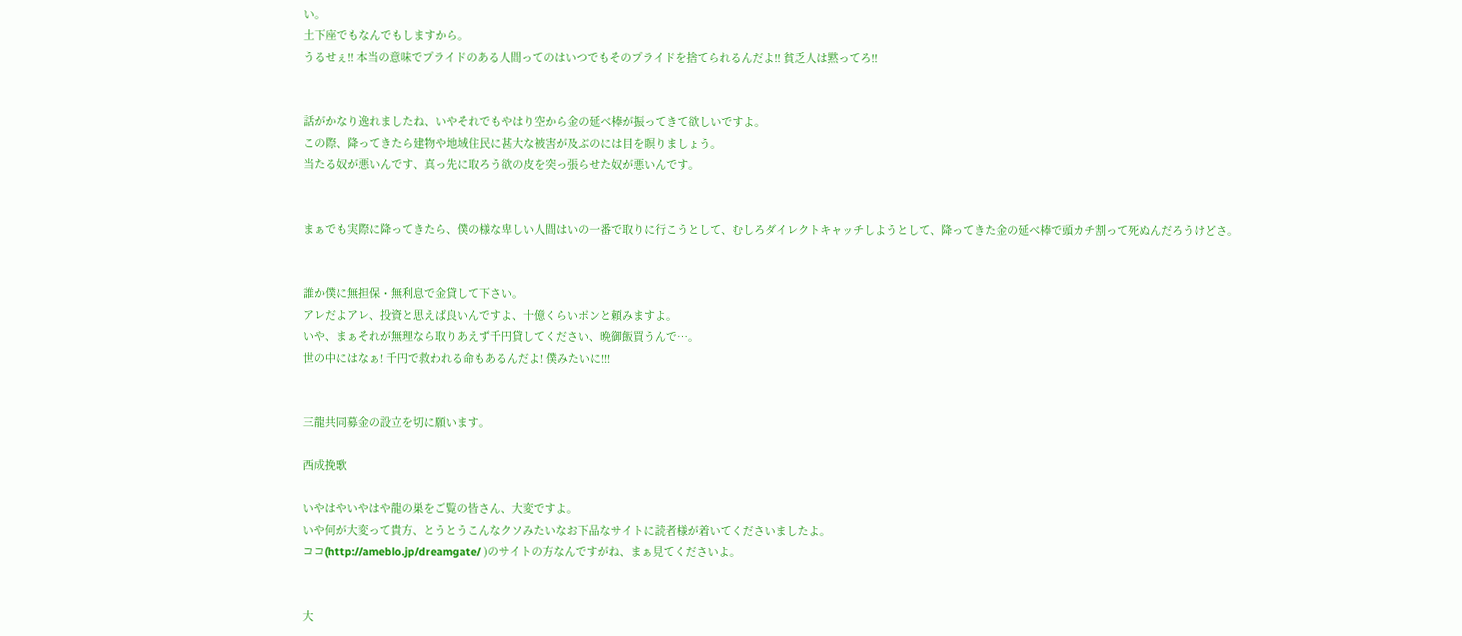い。
土下座でもなんでもしますから。
うるせぇ!! 本当の意味でプライドのある人間ってのはいつでもそのプライドを捨てられるんだよ!! 貧乏人は黙ってろ!!


話がかなり逸れましたね、いやそれでもやはり空から金の延べ棒が振ってきて欲しいですよ。
この際、降ってきたら建物や地域住民に甚大な被害が及ぶのには目を瞑りましょう。
当たる奴が悪いんです、真っ先に取ろう欲の皮を突っ張らせた奴が悪いんです。


まぁでも実際に降ってきたら、僕の様な卑しい人間はいの一番で取りに行こうとして、むしろダイレクトキャッチしようとして、降ってきた金の延べ棒で頭カチ割って死ぬんだろうけどさ。


誰か僕に無担保・無利息で金貸して下さい。
アレだよアレ、投資と思えば良いんですよ、十億くらいポンと頼みますよ。
いや、まぁそれが無理なら取りあえず千円貸してください、晩御飯買うんで…。
世の中にはなぁ! 千円で救われる命もあるんだよ! 僕みたいに!!!


三龍共同募金の設立を切に願います。

西成挽歌

いやはやいやはや龍の巣をご覧の皆さん、大変ですよ。
いや何が大変って貴方、とうとうこんなクソみたいなお下品なサイトに読者様が着いてくださいましたよ。
ココ(http://ameblo.jp/dreamgate/ )のサイトの方なんですがね、まぁ見てくださいよ。


大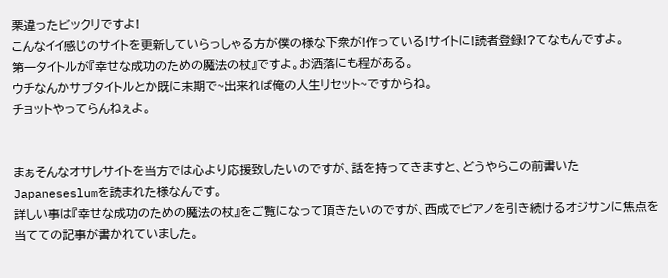栗違ったビックリですよ!
こんなイイ感じのサイトを更新していらっしゃる方が僕の様な下衆が!作っている!サイトに!読者登録!?てなもんですよ。
第一タイトルが『幸せな成功のための魔法の杖』ですよ。お洒落にも程がある。
ウチなんかサブタイトルとか既に末期で~出来れば俺の人生リセット~ですからね。
チョットやってらんねぇよ。


まぁそんなオサレサイトを当方では心より応援致したいのですが、話を持ってきますと、どうやらこの前書いたJapaneseslumを読まれた様なんです。
詳しい事は『幸せな成功のための魔法の杖』をご覧になって頂きたいのですが、西成でピアノを引き続けるオジサンに焦点を当てての記事が書かれていました。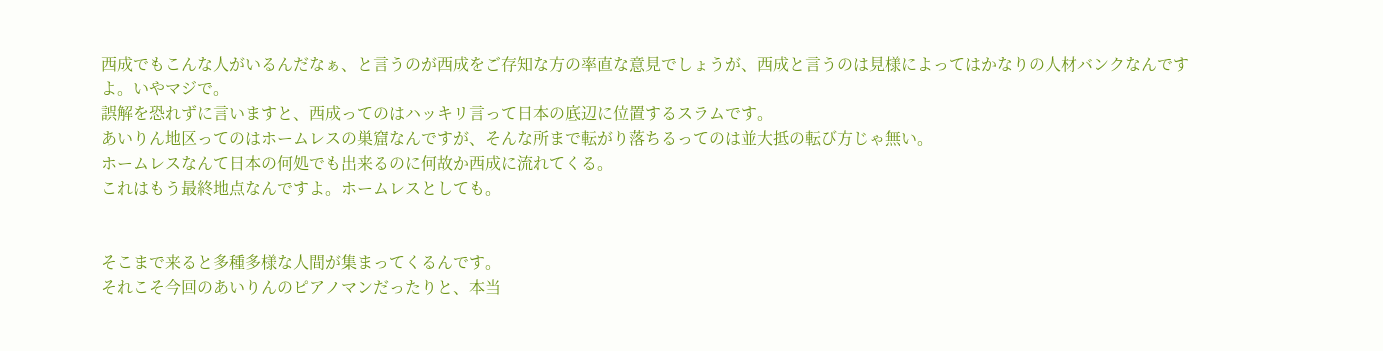西成でもこんな人がいるんだなぁ、と言うのが西成をご存知な方の率直な意見でしょうが、西成と言うのは見様によってはかなりの人材バンクなんですよ。いやマジで。
誤解を恐れずに言いますと、西成ってのはハッキリ言って日本の底辺に位置するスラムです。
あいりん地区ってのはホームレスの巣窟なんですが、そんな所まで転がり落ちるってのは並大抵の転び方じゃ無い。
ホームレスなんて日本の何処でも出来るのに何故か西成に流れてくる。
これはもう最終地点なんですよ。ホームレスとしても。


そこまで来ると多種多様な人間が集まってくるんです。
それこそ今回のあいりんのピアノマンだったりと、本当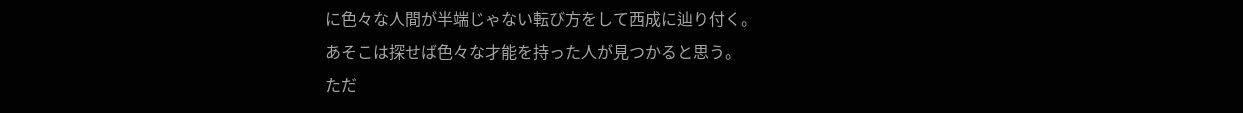に色々な人間が半端じゃない転び方をして西成に辿り付く。
あそこは探せば色々な才能を持った人が見つかると思う。
ただ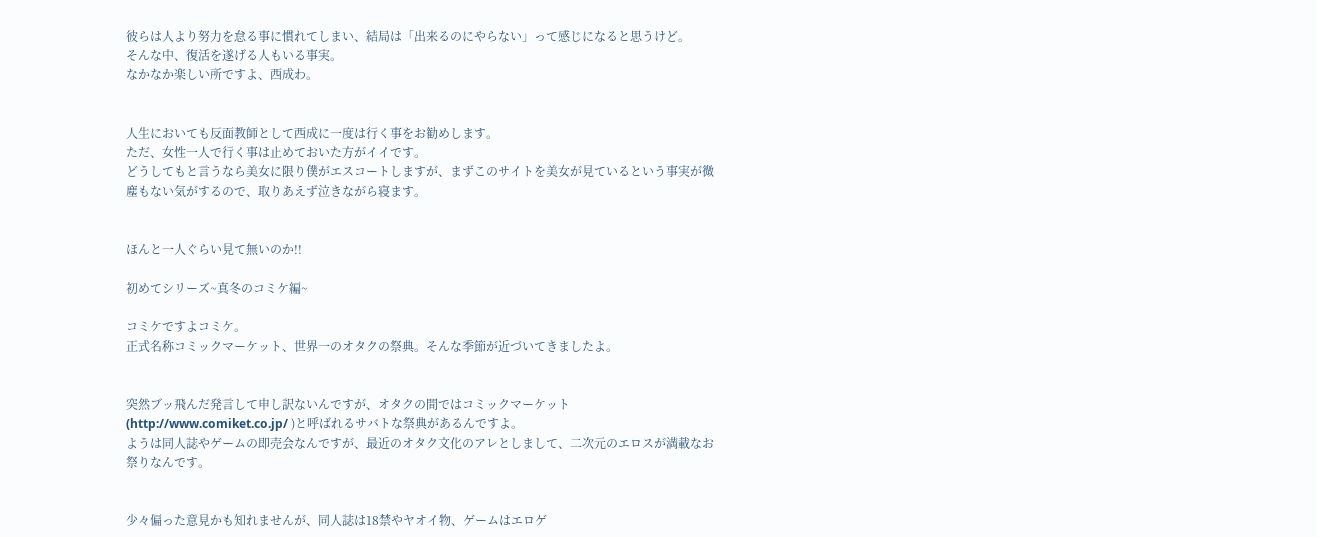彼らは人より努力を怠る事に慣れてしまい、結局は「出来るのにやらない」って感じになると思うけど。
そんな中、復活を遂げる人もいる事実。
なかなか楽しい所ですよ、西成わ。


人生においても反面教師として西成に一度は行く事をお勧めします。
ただ、女性一人で行く事は止めておいた方がイイです。
どうしてもと言うなら美女に限り僕がエスコートしますが、まずこのサイトを美女が見ているという事実が微塵もない気がするので、取りあえず泣きながら寝ます。


ほんと一人ぐらい見て無いのか!!

初めてシリーズ~真冬のコミケ編~

コミケですよコミケ。
正式名称コミックマーケット、世界一のオタクの祭典。そんな季節が近づいてきましたよ。


突然ブッ飛んだ発言して申し訳ないんですが、オタクの間ではコミックマーケット(http://www.comiket.co.jp/ )と呼ばれるサバトな祭典があるんですよ。
ようは同人誌やゲームの即売会なんですが、最近のオタク文化のアレとしまして、二次元のエロスが満載なお祭りなんです。


少々偏った意見かも知れませんが、同人誌は18禁やヤオイ物、ゲームはエロゲ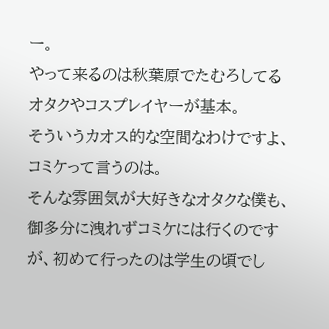ー。
やって来るのは秋葉原でたむろしてるオタクやコスプレイヤーが基本。
そういうカオス的な空間なわけですよ、コミケって言うのは。
そんな雰囲気が大好きなオタクな僕も、御多分に洩れずコミケには行くのですが、初めて行ったのは学生の頃でし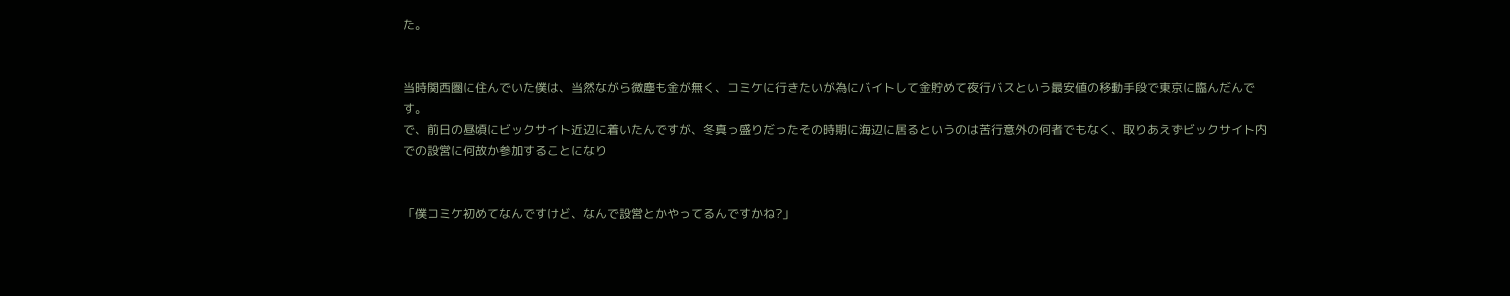た。


当時関西圏に住んでいた僕は、当然ながら微塵も金が無く、コミケに行きたいが為にバイトして金貯めて夜行バスという最安値の移動手段で東京に臨んだんです。
で、前日の昼頃にビックサイト近辺に着いたんですが、冬真っ盛りだったその時期に海辺に居るというのは苦行意外の何者でもなく、取りあえずビックサイト内での設営に何故か参加することになり


「僕コミケ初めてなんですけど、なんで設営とかやってるんですかね?」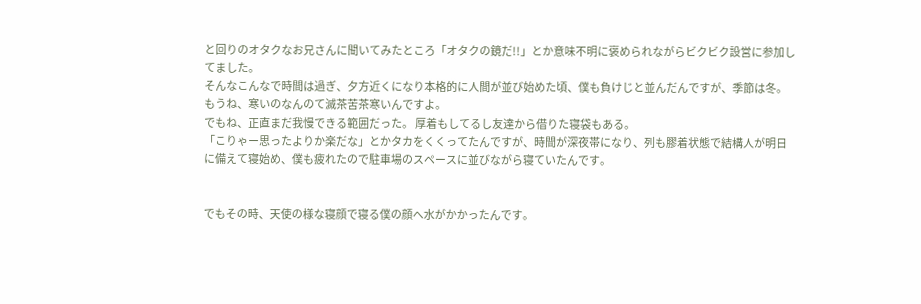と回りのオタクなお兄さんに聞いてみたところ「オタクの鏡だ!!」とか意味不明に褒められながらビクビク設営に参加してました。
そんなこんなで時間は過ぎ、夕方近くになり本格的に人間が並び始めた頃、僕も負けじと並んだんですが、季節は冬。
もうね、寒いのなんのて滅茶苦茶寒いんですよ。
でもね、正直まだ我慢できる範囲だった。 厚着もしてるし友達から借りた寝袋もある。
「こりゃー思ったよりか楽だな」とかタカをくくってたんですが、時間が深夜帯になり、列も膠着状態で結構人が明日に備えて寝始め、僕も疲れたので駐車場のスペースに並びながら寝ていたんです。


でもその時、天使の様な寝顔で寝る僕の顔へ水がかかったんです。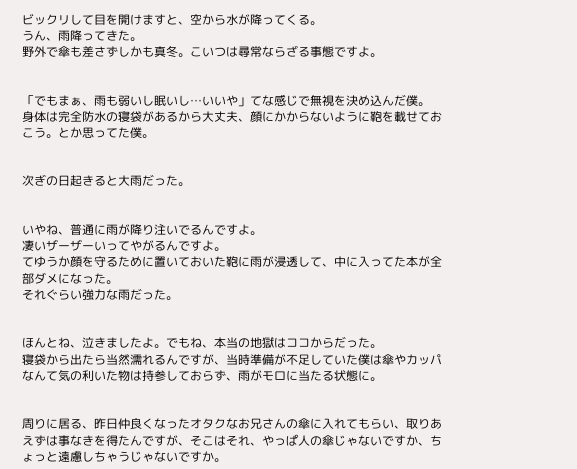ビックリして目を開けますと、空から水が降ってくる。
うん、雨降ってきた。
野外で傘も差さずしかも真冬。こいつは尋常ならざる事態ですよ。


「でもまぁ、雨も弱いし眠いし…いいや」てな感じで無視を決め込んだ僕。
身体は完全防水の寝袋があるから大丈夫、顔にかからないように鞄を載せておこう。とか思ってた僕。


次ぎの日起きると大雨だった。


いやね、普通に雨が降り注いでるんですよ。
凄いザーザーいってやがるんですよ。
てゆうか顔を守るために置いておいた鞄に雨が浸透して、中に入ってた本が全部ダメになった。
それぐらい強力な雨だった。


ほんとね、泣きましたよ。でもね、本当の地獄はココからだった。
寝袋から出たら当然濡れるんですが、当時準備が不足していた僕は傘やカッパなんて気の利いた物は持参しておらず、雨がモロに当たる状態に。


周りに居る、昨日仲良くなったオタクなお兄さんの傘に入れてもらい、取りあえずは事なきを得たんですが、そこはそれ、やっぱ人の傘じゃないですか、ちょっと遠慮しちゃうじゃないですか。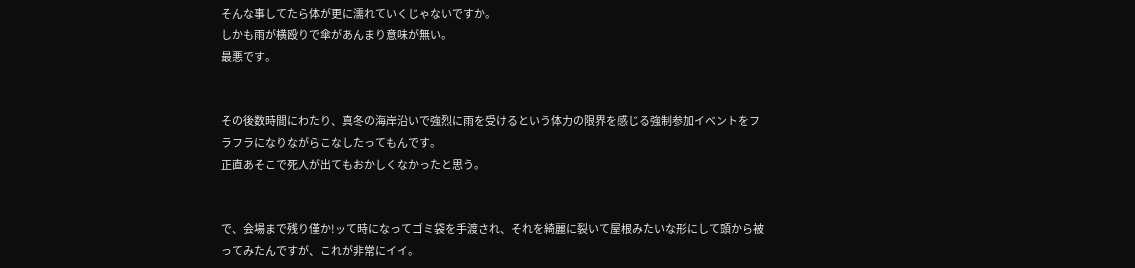そんな事してたら体が更に濡れていくじゃないですか。
しかも雨が横殴りで傘があんまり意味が無い。
最悪です。


その後数時間にわたり、真冬の海岸沿いで強烈に雨を受けるという体力の限界を感じる強制参加イベントをフラフラになりながらこなしたってもんです。
正直あそこで死人が出てもおかしくなかったと思う。


で、会場まで残り僅か!ッて時になってゴミ袋を手渡され、それを綺麗に裂いて屋根みたいな形にして頭から被ってみたんですが、これが非常にイイ。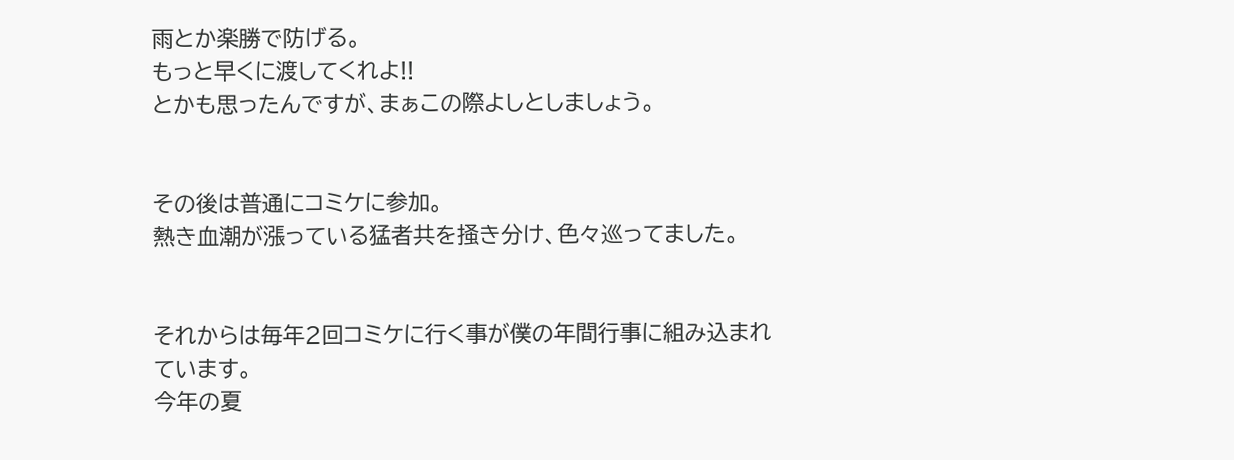雨とか楽勝で防げる。
もっと早くに渡してくれよ!!
とかも思ったんですが、まぁこの際よしとしましょう。


その後は普通にコミケに参加。
熱き血潮が漲っている猛者共を掻き分け、色々巡ってました。


それからは毎年2回コミケに行く事が僕の年間行事に組み込まれています。
今年の夏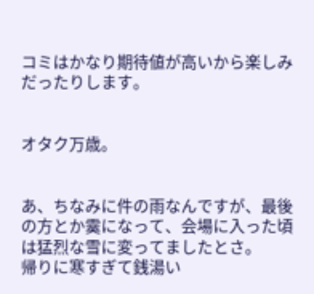コミはかなり期待値が高いから楽しみだったりします。


オタク万歳。


あ、ちなみに件の雨なんですが、最後の方とか霙になって、会場に入った頃は猛烈な雪に変ってましたとさ。
帰りに寒すぎて銭湯い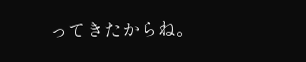ってきたからね。